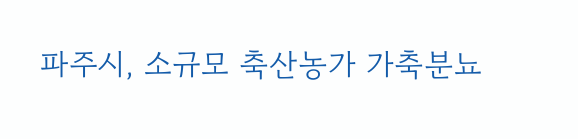파주시, 소규모 축산농가 가축분뇨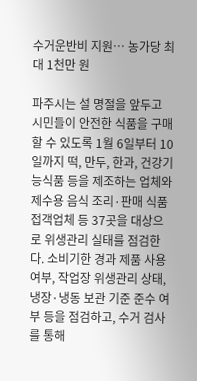수거운반비 지원… 농가당 최대 1천만 원

파주시는 설 명절을 앞두고 시민들이 안전한 식품을 구매할 수 있도록 1월 6일부터 10일까지 떡, 만두, 한과, 건강기능식품 등을 제조하는 업체와 제수용 음식 조리·판매 식품접객업체 등 37곳을 대상으로 위생관리 실태를 점검한다. 소비기한 경과 제품 사용 여부, 작업장 위생관리 상태, 냉장·냉동 보관 기준 준수 여부 등을 점검하고, 수거 검사를 통해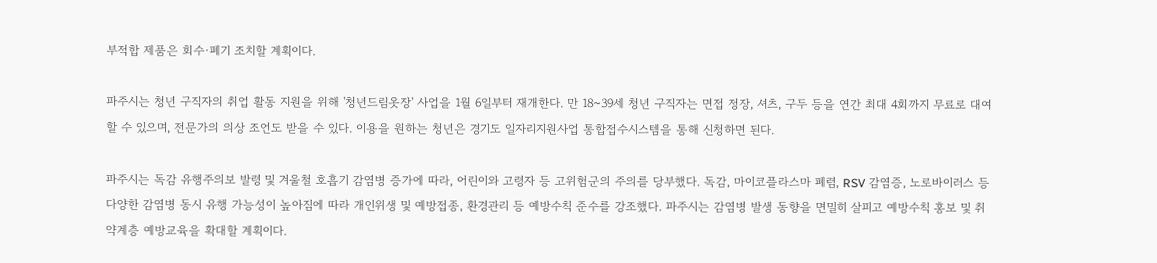부적합 제품은 회수·폐기 조치할 계획이다.

파주시는 청년 구직자의 취업 활동 지원을 위해 '청년드림옷장' 사업을 1월 6일부터 재개한다. 만 18~39세 청년 구직자는 면접 정장, 셔츠, 구두 등을 연간 최대 4회까지 무료로 대여할 수 있으며, 전문가의 의상 조언도 받을 수 있다. 이용을 원하는 청년은 경기도 일자리지원사업 통합접수시스템을 통해 신청하면 된다.

파주시는 독감 유행주의보 발령 및 겨울철 호흡기 감염병 증가에 따라, 어린이와 고령자 등 고위험군의 주의를 당부했다. 독감, 마이코플라스마 폐렴, RSV 감염증, 노로바이러스 등 다양한 감염병 동시 유행 가능성이 높아짐에 따라 개인위생 및 예방접종, 환경관리 등 예방수칙 준수를 강조했다. 파주시는 감염병 발생 동향을 면밀히 살피고 예방수칙 홍보 및 취약계층 예방교육을 확대할 계획이다.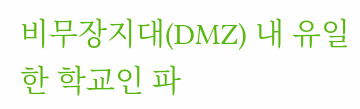비무장지대(DMZ) 내 유일한 학교인 파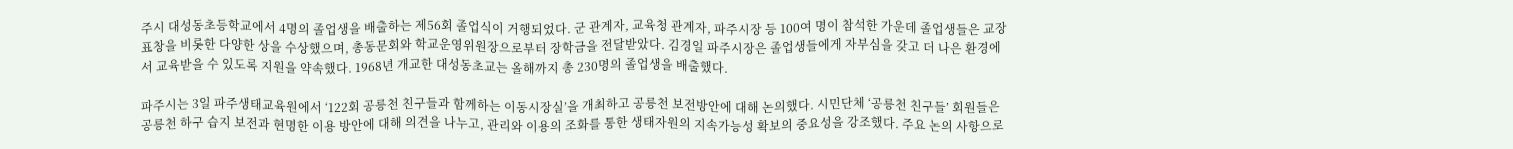주시 대성동초등학교에서 4명의 졸업생을 배출하는 제56회 졸업식이 거행되었다. 군 관계자, 교육청 관계자, 파주시장 등 100여 명이 참석한 가운데 졸업생들은 교장 표창을 비롯한 다양한 상을 수상했으며, 총동문회와 학교운영위원장으로부터 장학금을 전달받았다. 김경일 파주시장은 졸업생들에게 자부심을 갖고 더 나은 환경에서 교육받을 수 있도록 지원을 약속했다. 1968년 개교한 대성동초교는 올해까지 총 230명의 졸업생을 배출했다.

파주시는 3일 파주생태교육원에서 ‘122회 공릉천 친구들과 함께하는 이동시장실’을 개최하고 공릉천 보전방안에 대해 논의했다. 시민단체 ‘공릉천 친구들’ 회원들은 공릉천 하구 습지 보전과 현명한 이용 방안에 대해 의견을 나누고, 관리와 이용의 조화를 통한 생태자원의 지속가능성 확보의 중요성을 강조했다. 주요 논의 사항으로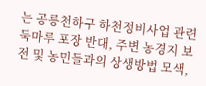는 공릉천하구 하천정비사업 관련 둑마루 포장 반대, 주변 농경지 보전 및 농민들과의 상생방법 모색,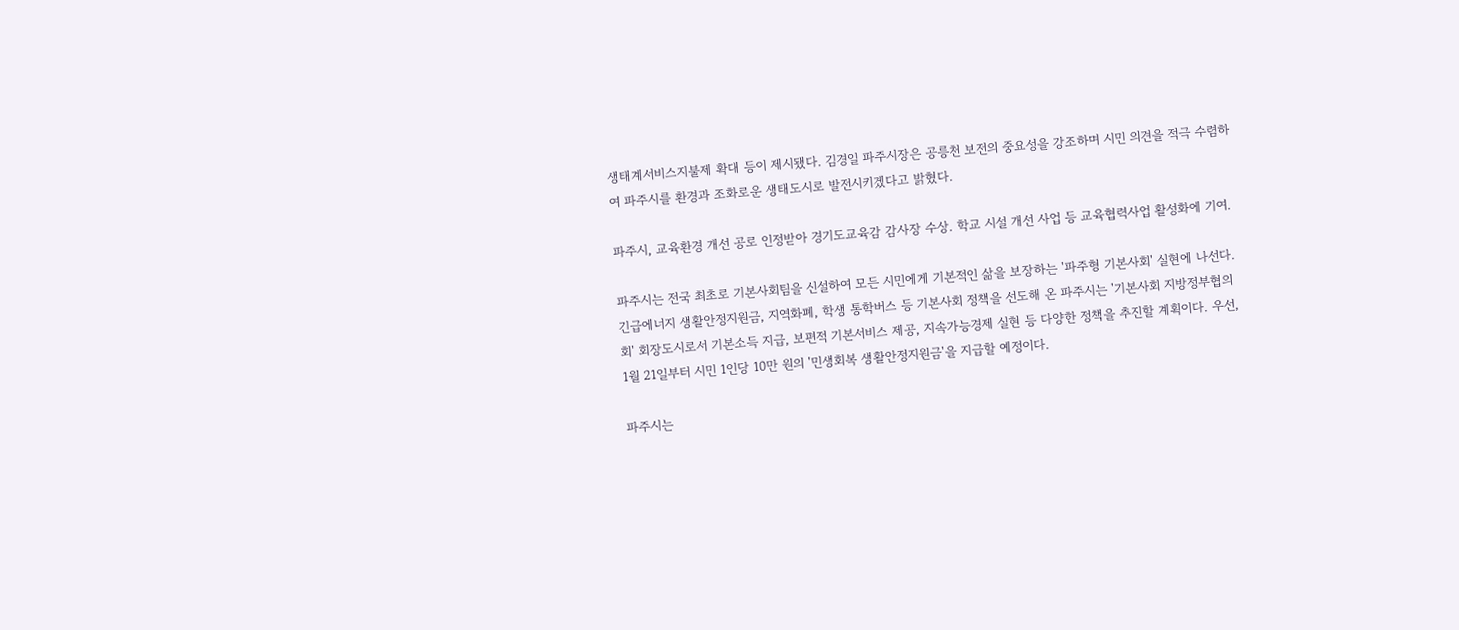생태계서비스지불제 확대 등이 제시됐다. 김경일 파주시장은 공릉천 보전의 중요성을 강조하며 시민 의견을 적극 수렴하여 파주시를 환경과 조화로운 생태도시로 발전시키겠다고 밝혔다.

파주시, 교육환경 개선 공로 인정받아 경기도교육감 감사장 수상. 학교 시설 개선 사업 등 교육협력사업 활성화에 기여.

파주시는 전국 최초로 기본사회팀을 신설하여 모든 시민에게 기본적인 삶을 보장하는 '파주형 기본사회' 실현에 나선다. 긴급에너지 생활안정지원금, 지역화폐, 학생 통학버스 등 기본사회 정책을 선도해 온 파주시는 '기본사회 지방정부협의회' 회장도시로서 기본소득 지급, 보편적 기본서비스 제공, 지속가능경제 실현 등 다양한 정책을 추진할 계획이다. 우선, 1월 21일부터 시민 1인당 10만 원의 '민생회복 생활안정지원금'을 지급할 예정이다.

파주시는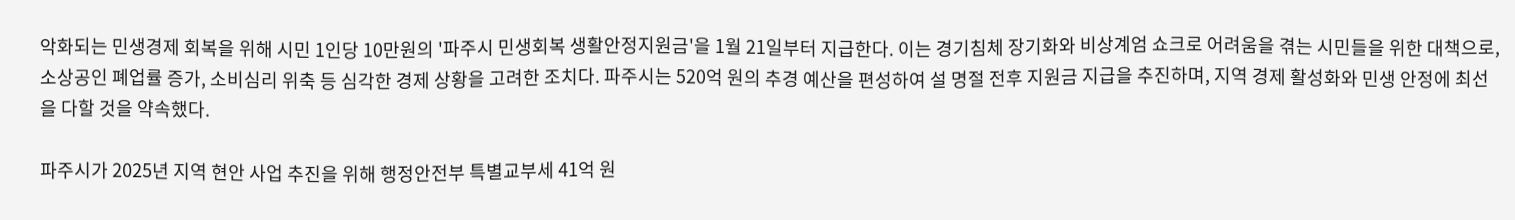악화되는 민생경제 회복을 위해 시민 1인당 10만원의 '파주시 민생회복 생활안정지원금'을 1월 21일부터 지급한다. 이는 경기침체 장기화와 비상계엄 쇼크로 어려움을 겪는 시민들을 위한 대책으로, 소상공인 폐업률 증가, 소비심리 위축 등 심각한 경제 상황을 고려한 조치다. 파주시는 520억 원의 추경 예산을 편성하여 설 명절 전후 지원금 지급을 추진하며, 지역 경제 활성화와 민생 안정에 최선을 다할 것을 약속했다.

파주시가 2025년 지역 현안 사업 추진을 위해 행정안전부 특별교부세 41억 원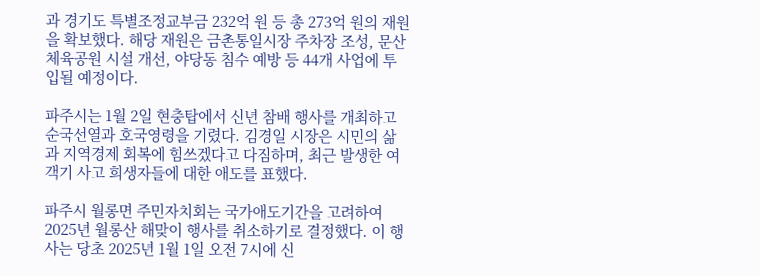과 경기도 특별조정교부금 232억 원 등 총 273억 원의 재원을 확보했다. 해당 재원은 금촌통일시장 주차장 조성, 문산체육공원 시설 개선, 야당동 침수 예방 등 44개 사업에 투입될 예정이다.

파주시는 1월 2일 현충탑에서 신년 참배 행사를 개최하고 순국선열과 호국영령을 기렸다. 김경일 시장은 시민의 삶과 지역경제 회복에 힘쓰겠다고 다짐하며, 최근 발생한 여객기 사고 희생자들에 대한 애도를 표했다.

파주시 월롱면 주민자치회는 국가애도기간을 고려하여 2025년 월롱산 해맞이 행사를 취소하기로 결정했다. 이 행사는 당초 2025년 1월 1일 오전 7시에 신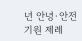년 안녕·안전기원 제례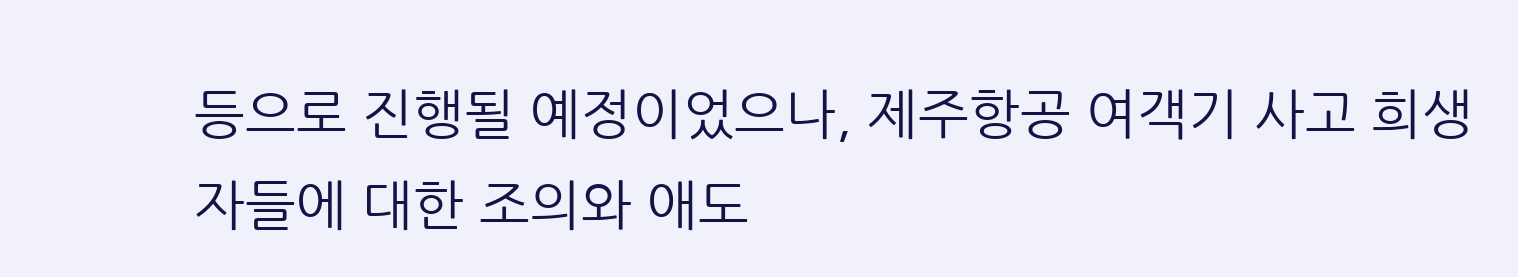등으로 진행될 예정이었으나, 제주항공 여객기 사고 희생자들에 대한 조의와 애도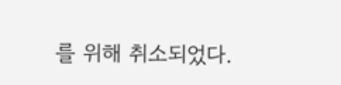를 위해 취소되었다.